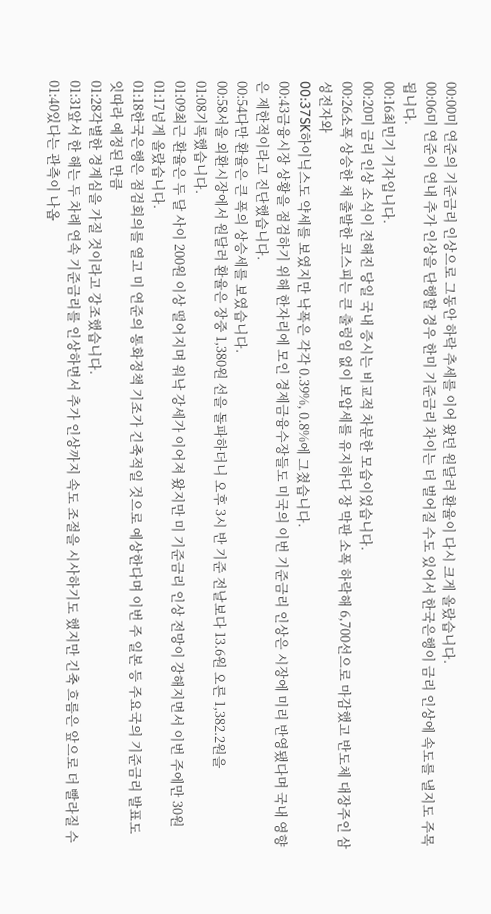00:00미 연준의 기준금리 인상으로 그동안 하락 추세를 이어 왔던 원달러 환율이 다시 크게 올랐습니다.
00:06미 연준이 연내 추가 인상을 단행할 경우 한미 기준금리 차이는 더 벌어질 수도 있어서 한국은행이 금리 인상에 속도를 낼지도 주목됩니다.
00:16최민기 기자입니다.
00:20미 금리 인상 소식이 전해진 당일 국내 증시는 비교적 차분한 모습이었습니다.
00:26소폭 상승한 채 출발한 코스피는 큰 출렁임 없이 보압세를 유지하다 장 막판 소폭 하락해 6,700선으로 마감했고 반도체 대장주인 삼성전자와
00:37SK하이닉스도 약세를 보였지만 낙폭은 각각 0.39%, 0.8%에 그쳤습니다.
00:43금융시장 상황을 점검하기 위해 한자리에 모인 경제금융수장들도 미국의 이번 기준금리 인상은 시장에 미리 반영됐다며 국내 영향은 제한적이라고 진단했습니다.
00:54다만 환율은 큰 폭의 상승세를 보였습니다.
00:58서울 외환시장에서 원달러 환율은 장중 1,380원 선을 돌파하더니 오후 3시 반 기준 전날보다 13.6원 오른 1,382.2원을
01:08기록했습니다.
01:09최근 환율은 두 달 사이 200원 이상 떨어지며 워낙 강세가 이어져 왔지만 미 기준금리 인상 전망이 강해지면서 이번 주에만 30원
01:17넘게 올랐습니다.
01:18한국은행은 점검회의를 열고 미 연준의 통화정책 기조가 긴축적일 것으로 예상한다며 이번 주 일본 등 주요국의 기준금리 발표도 잇따라 예정된 만큼
01:28각별한 경계심을 가질 것이라고 강조했습니다.
01:31앞서 한 해는 두 차례 연속 기준금리를 인상하면서 추가 인상까지 속도 조절을 시사하기도 했지만 긴축 흐름은 앞으로 더 빨라질 수
01:40있다는 관측이 나옵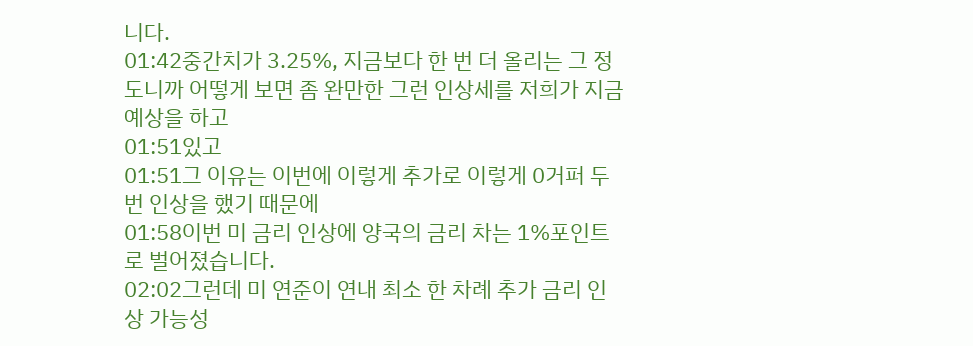니다.
01:42중간치가 3.25%, 지금보다 한 번 더 올리는 그 정도니까 어떻게 보면 좀 완만한 그런 인상세를 저희가 지금 예상을 하고
01:51있고
01:51그 이유는 이번에 이렇게 추가로 이렇게 0거퍼 두 번 인상을 했기 때문에
01:58이번 미 금리 인상에 양국의 금리 차는 1%포인트로 벌어졌습니다.
02:02그런데 미 연준이 연내 최소 한 차례 추가 금리 인상 가능성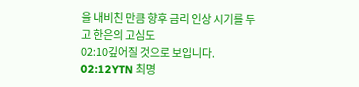을 내비친 만큼 향후 금리 인상 시기를 두고 한은의 고심도
02:10깊어질 것으로 보입니다.
02:12YTN 최명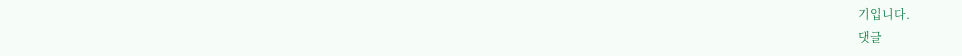기입니다.
댓글